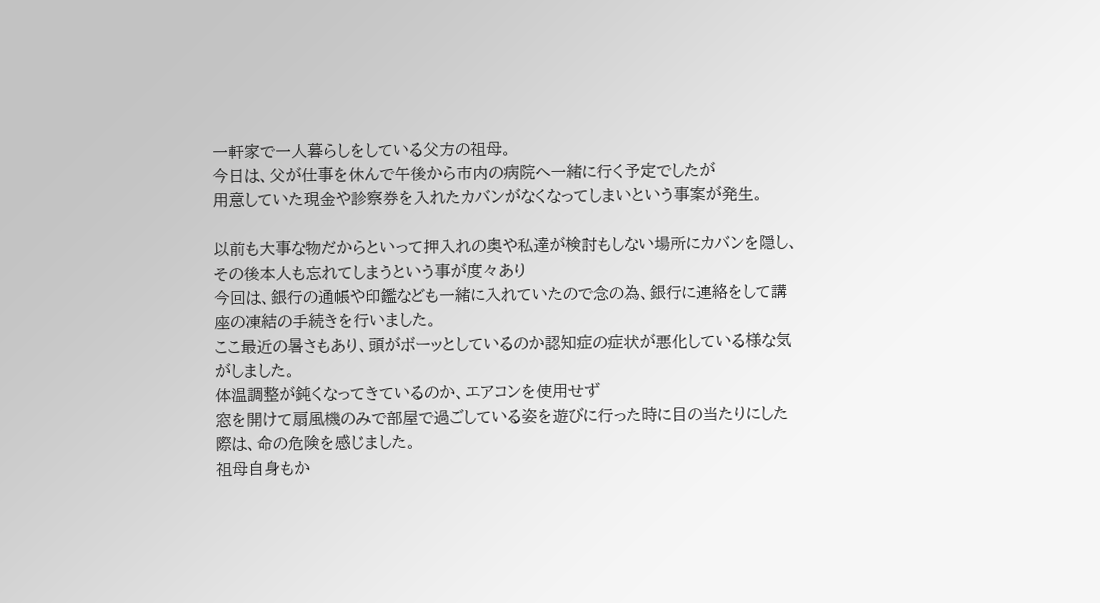一軒家で一人暮らしをしている父方の祖母。
今日は、父が仕事を休んで午後から市内の病院へ一緒に行く予定でしたが
用意していた現金や診察券を入れたカバンがなくなってしまいという事案が発生。

以前も大事な物だからといって押入れの奥や私達が検討もしない場所にカバンを隠し、その後本人も忘れてしまうという事が度々あり
今回は、銀行の通帳や印鑑なども一緒に入れていたので念の為、銀行に連絡をして講座の凍結の手続きを行いました。
ここ最近の暑さもあり、頭がボーッとしているのか認知症の症状が悪化している様な気がしました。
体温調整が鈍くなってきているのか、エアコンを使用せず
窓を開けて扇風機のみで部屋で過ごしている姿を遊びに行った時に目の当たりにした際は、命の危険を感じました。
祖母自身もか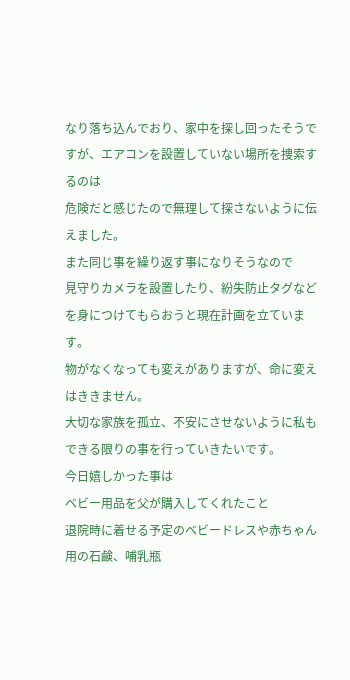なり落ち込んでおり、家中を探し回ったそうですが、エアコンを設置していない場所を捜索するのは
危険だと感じたので無理して探さないように伝えました。
また同じ事を繰り返す事になりそうなので
見守りカメラを設置したり、紛失防止タグなどを身につけてもらおうと現在計画を立ています。
物がなくなっても変えがありますが、命に変えはききません。
大切な家族を孤立、不安にさせないように私もできる限りの事を行っていきたいです。
今日嬉しかった事は
ベビー用品を父が購入してくれたこと
退院時に着せる予定のベビードレスや赤ちゃん用の石鹸、哺乳瓶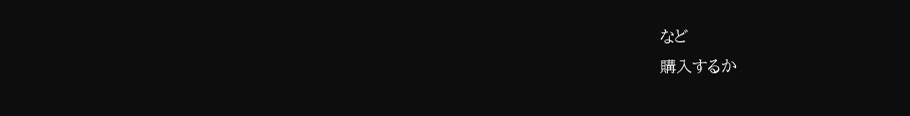など
購入するか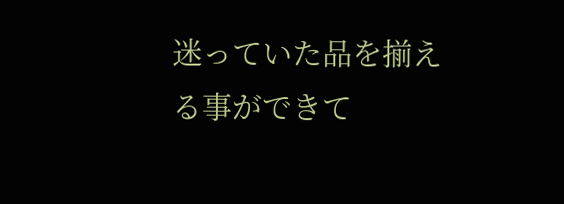迷っていた品を揃える事ができて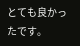とても良かったです。